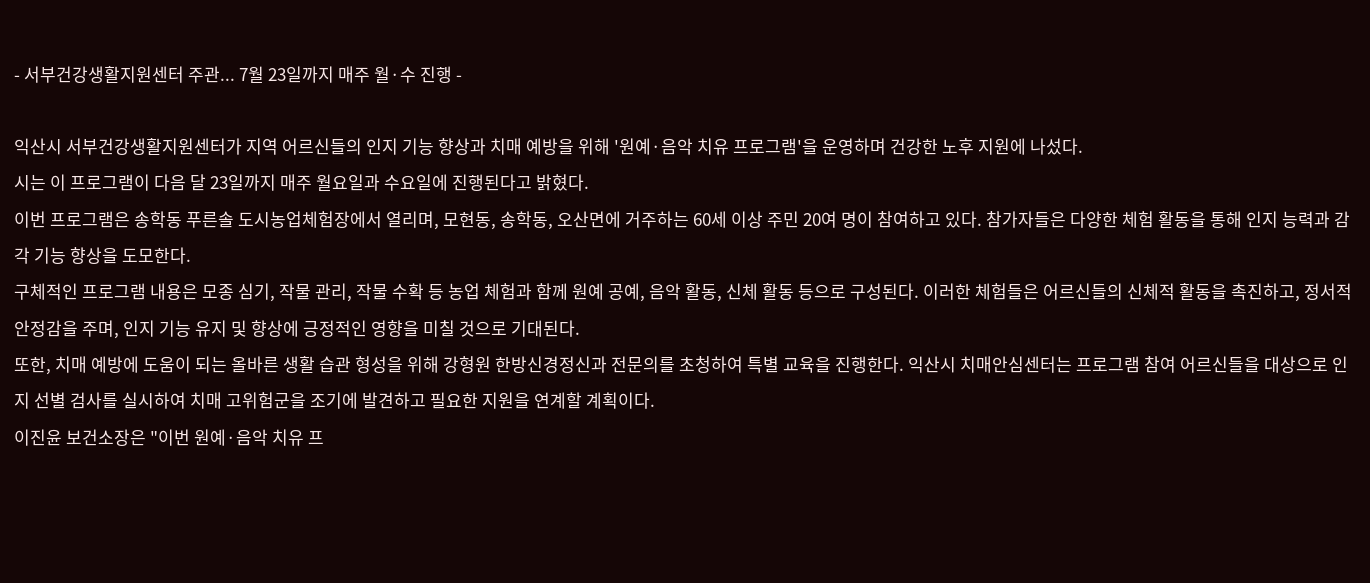- 서부건강생활지원센터 주관... 7월 23일까지 매주 월·수 진행 -

익산시 서부건강생활지원센터가 지역 어르신들의 인지 기능 향상과 치매 예방을 위해 '원예·음악 치유 프로그램'을 운영하며 건강한 노후 지원에 나섰다.
시는 이 프로그램이 다음 달 23일까지 매주 월요일과 수요일에 진행된다고 밝혔다.
이번 프로그램은 송학동 푸른솔 도시농업체험장에서 열리며, 모현동, 송학동, 오산면에 거주하는 60세 이상 주민 20여 명이 참여하고 있다. 참가자들은 다양한 체험 활동을 통해 인지 능력과 감각 기능 향상을 도모한다.
구체적인 프로그램 내용은 모종 심기, 작물 관리, 작물 수확 등 농업 체험과 함께 원예 공예, 음악 활동, 신체 활동 등으로 구성된다. 이러한 체험들은 어르신들의 신체적 활동을 촉진하고, 정서적 안정감을 주며, 인지 기능 유지 및 향상에 긍정적인 영향을 미칠 것으로 기대된다.
또한, 치매 예방에 도움이 되는 올바른 생활 습관 형성을 위해 강형원 한방신경정신과 전문의를 초청하여 특별 교육을 진행한다. 익산시 치매안심센터는 프로그램 참여 어르신들을 대상으로 인지 선별 검사를 실시하여 치매 고위험군을 조기에 발견하고 필요한 지원을 연계할 계획이다.
이진윤 보건소장은 "이번 원예·음악 치유 프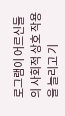로그램이 어르신들의 사회적 상호 작용을 늘리고 기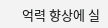억력 향상에 실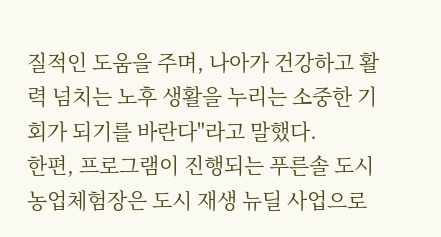질적인 도움을 주며, 나아가 건강하고 활력 넘치는 노후 생활을 누리는 소중한 기회가 되기를 바란다"라고 말했다.
한편, 프로그램이 진행되는 푸른솔 도시농업체험장은 도시 재생 뉴딜 사업으로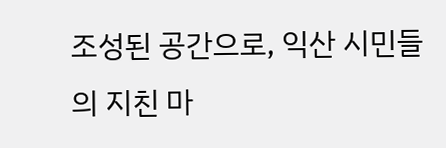조성된 공간으로, 익산 시민들의 지친 마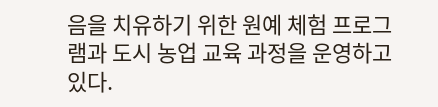음을 치유하기 위한 원예 체험 프로그램과 도시 농업 교육 과정을 운영하고 있다.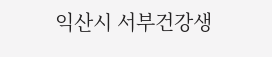익산시 서부건강생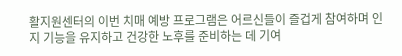활지원센터의 이번 치매 예방 프로그램은 어르신들이 즐겁게 참여하며 인지 기능을 유지하고 건강한 노후를 준비하는 데 기여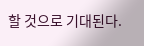할 것으로 기대된다.